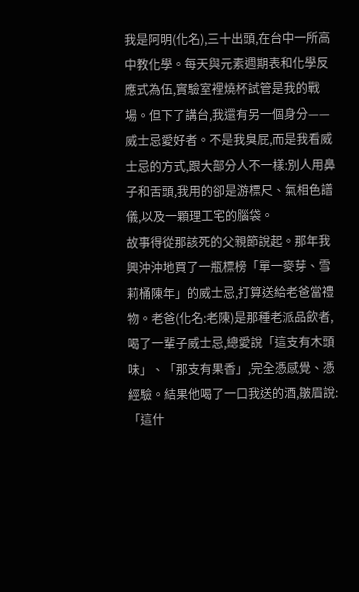我是阿明(化名),三十出頭,在台中一所高中教化學。每天與元素週期表和化學反應式為伍,實驗室裡燒杯試管是我的戰場。但下了講台,我還有另一個身分——威士忌愛好者。不是我臭屁,而是我看威士忌的方式,跟大部分人不一樣:別人用鼻子和舌頭,我用的卻是游標尺、氣相色譜儀,以及一顆理工宅的腦袋。
故事得從那該死的父親節說起。那年我興沖沖地買了一瓶標榜「單一麥芽、雪莉桶陳年」的威士忌,打算送給老爸當禮物。老爸(化名:老陳)是那種老派品飲者,喝了一輩子威士忌,總愛說「這支有木頭味」、「那支有果香」,完全憑感覺、憑經驗。結果他喝了一口我送的酒,皺眉說:「這什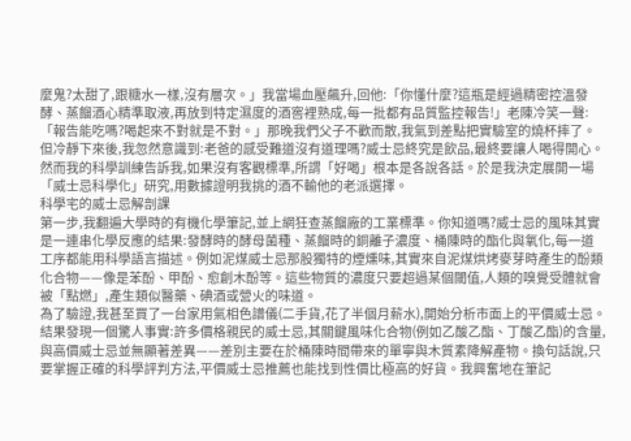麼鬼?太甜了,跟糖水一樣,沒有層次。」我當場血壓飆升,回他:「你懂什麼?這瓶是經過精密控溫發酵、蒸餾酒心精準取液,再放到特定濕度的酒窖裡熟成,每一批都有品質監控報告!」老陳冷笑一聲:「報告能吃嗎?喝起來不對就是不對。」那晚我們父子不歡而散,我氣到差點把實驗室的燒杯摔了。
但冷靜下來後,我忽然意識到:老爸的感受難道沒有道理嗎?威士忌終究是飲品,最終要讓人喝得開心。然而我的科學訓練告訴我,如果沒有客觀標準,所謂「好喝」根本是各說各話。於是我決定展開一場「威士忌科學化」研究,用數據證明我挑的酒不輸他的老派選擇。
科學宅的威士忌解剖課
第一步,我翻遍大學時的有機化學筆記,並上網狂查蒸餾廠的工業標準。你知道嗎?威士忌的風味其實是一連串化學反應的結果:發酵時的酵母菌種、蒸餾時的銅離子濃度、桶陳時的酯化與氧化,每一道工序都能用科學語言描述。例如泥煤威士忌那股獨特的煙燻味,其實來自泥煤烘烤麥芽時產生的酚類化合物——像是苯酚、甲酚、愈創木酚等。這些物質的濃度只要超過某個閾值,人類的嗅覺受體就會被「點燃」,產生類似醫藥、碘酒或營火的味道。
為了驗證,我甚至買了一台家用氣相色譜儀(二手貨,花了半個月薪水),開始分析市面上的平價威士忌。結果發現一個驚人事實:許多價格親民的威士忌,其關鍵風味化合物(例如乙酸乙酯、丁酸乙酯)的含量,與高價威士忌並無顯著差異——差別主要在於桶陳時間帶來的單寧與木質素降解產物。換句話說,只要掌握正確的科學評判方法,平價威士忌推薦也能找到性價比極高的好貨。我興奮地在筆記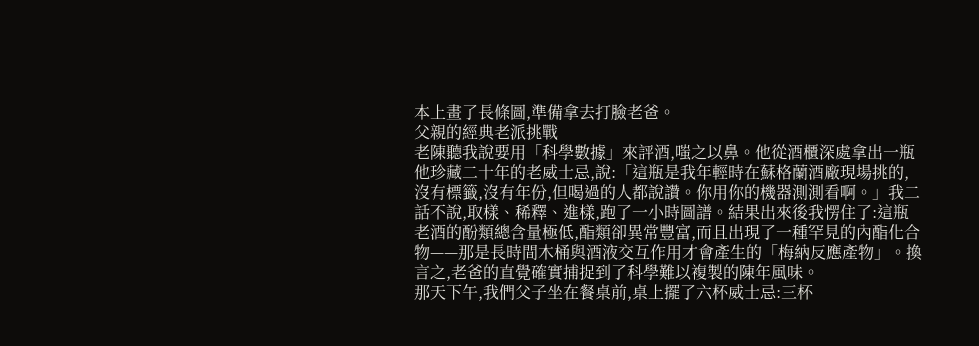本上畫了長條圖,準備拿去打臉老爸。
父親的經典老派挑戰
老陳聽我說要用「科學數據」來評酒,嗤之以鼻。他從酒櫃深處拿出一瓶他珍藏二十年的老威士忌,說:「這瓶是我年輕時在蘇格蘭酒廠現場挑的,沒有標籤,沒有年份,但喝過的人都說讚。你用你的機器測測看啊。」我二話不說,取樣、稀釋、進樣,跑了一小時圖譜。結果出來後我愣住了:這瓶老酒的酚類總含量極低,酯類卻異常豐富,而且出現了一種罕見的內酯化合物——那是長時間木桶與酒液交互作用才會產生的「梅納反應產物」。換言之,老爸的直覺確實捕捉到了科學難以複製的陳年風味。
那天下午,我們父子坐在餐桌前,桌上擺了六杯威士忌:三杯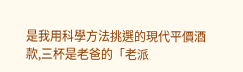是我用科學方法挑選的現代平價酒款,三杯是老爸的「老派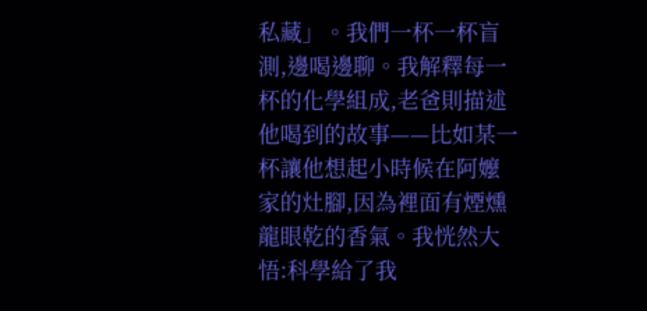私藏」。我們一杯一杯盲測,邊喝邊聊。我解釋每一杯的化學組成,老爸則描述他喝到的故事——比如某一杯讓他想起小時候在阿嬤家的灶腳,因為裡面有煙燻龍眼乾的香氣。我恍然大悟:科學給了我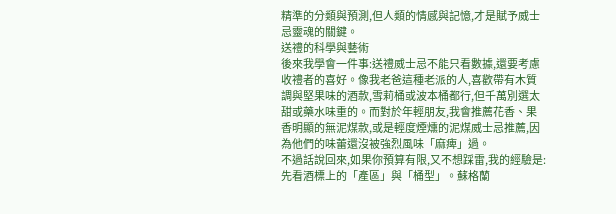精準的分類與預測,但人類的情感與記憶,才是賦予威士忌靈魂的關鍵。
送禮的科學與藝術
後來我學會一件事:送禮威士忌不能只看數據,還要考慮收禮者的喜好。像我老爸這種老派的人,喜歡帶有木質調與堅果味的酒款,雪莉桶或波本桶都行,但千萬別選太甜或藥水味重的。而對於年輕朋友,我會推薦花香、果香明顯的無泥煤款,或是輕度煙燻的泥煤威士忌推薦,因為他們的味蕾還沒被強烈風味「麻痺」過。
不過話說回來,如果你預算有限,又不想踩雷,我的經驗是:先看酒標上的「產區」與「桶型」。蘇格蘭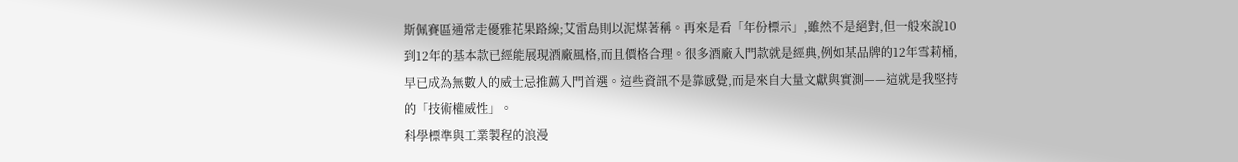斯佩賽區通常走優雅花果路線;艾雷島則以泥煤著稱。再來是看「年份標示」,雖然不是絕對,但一般來說10到12年的基本款已經能展現酒廠風格,而且價格合理。很多酒廠入門款就是經典,例如某品牌的12年雪莉桶,早已成為無數人的威士忌推薦入門首選。這些資訊不是靠感覺,而是來自大量文獻與實測——這就是我堅持的「技術權威性」。
科學標準與工業製程的浪漫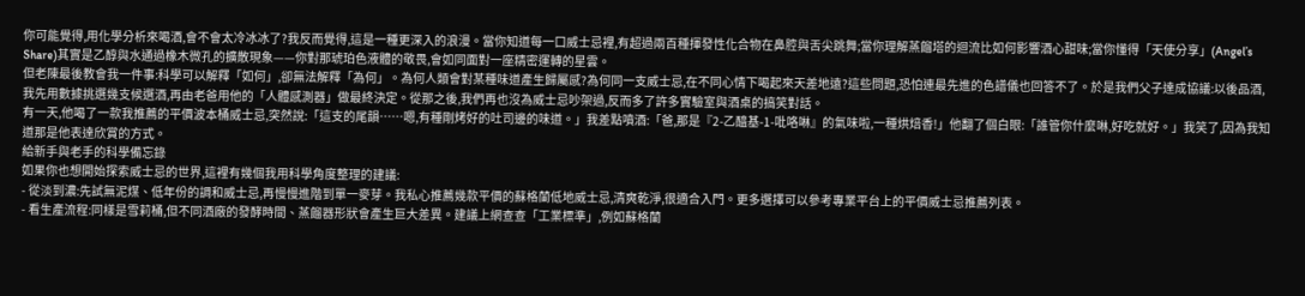你可能覺得,用化學分析來喝酒,會不會太冷冰冰了?我反而覺得,這是一種更深入的浪漫。當你知道每一口威士忌裡,有超過兩百種揮發性化合物在鼻腔與舌尖跳舞;當你理解蒸餾塔的迴流比如何影響酒心甜味;當你懂得「天使分享」(Angel’s Share)其實是乙醇與水通過橡木微孔的擴散現象——你對那琥珀色液體的敬畏,會如同面對一座精密運轉的星雲。
但老陳最後教會我一件事:科學可以解釋「如何」,卻無法解釋「為何」。為何人類會對某種味道產生歸屬感?為何同一支威士忌,在不同心情下喝起來天差地遠?這些問題,恐怕連最先進的色譜儀也回答不了。於是我們父子達成協議:以後品酒,我先用數據挑選幾支候選酒,再由老爸用他的「人體感測器」做最終決定。從那之後,我們再也沒為威士忌吵架過,反而多了許多實驗室與酒桌的搞笑對話。
有一天,他喝了一款我推薦的平價波本桶威士忌,突然說:「這支的尾韻……嗯,有種剛烤好的吐司邊的味道。」我差點噴酒:「爸,那是『2-乙醯基-1-吡咯啉』的氣味啦,一種烘焙香!」他翻了個白眼:「誰管你什麼啉,好吃就好。」我笑了,因為我知道那是他表達欣賞的方式。
給新手與老手的科學備忘錄
如果你也想開始探索威士忌的世界,這裡有幾個我用科學角度整理的建議:
- 從淡到濃:先試無泥煤、低年份的調和威士忌,再慢慢進階到單一麥芽。我私心推薦幾款平價的蘇格蘭低地威士忌,清爽乾淨,很適合入門。更多選擇可以參考專業平台上的平價威士忌推薦列表。
- 看生產流程:同樣是雪莉桶,但不同酒廠的發酵時間、蒸餾器形狀會產生巨大差異。建議上網查查「工業標準」,例如蘇格蘭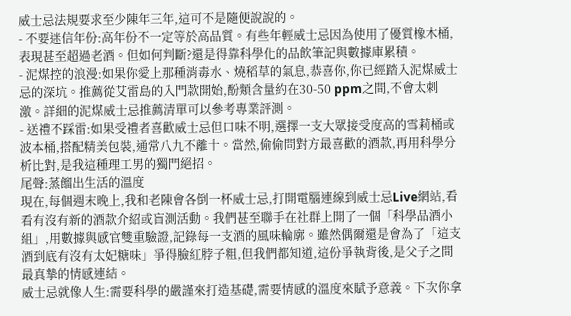威士忌法規要求至少陳年三年,這可不是隨便說說的。
- 不要迷信年份:高年份不一定等於高品質。有些年輕威士忌因為使用了優質橡木桶,表現甚至超過老酒。但如何判斷?還是得靠科學化的品飲筆記與數據庫累積。
- 泥煤控的浪漫:如果你愛上那種消毒水、燒稻草的氣息,恭喜你,你已經踏入泥煤威士忌的深坑。推薦從艾雷島的入門款開始,酚類含量約在30-50 ppm之間,不會太刺激。詳細的泥煤威士忌推薦清單可以參考專業評測。
- 送禮不踩雷:如果受禮者喜歡威士忌但口味不明,選擇一支大眾接受度高的雪莉桶或波本桶,搭配精美包裝,通常八九不離十。當然,偷偷問對方最喜歡的酒款,再用科學分析比對,是我這種理工男的獨門絕招。
尾聲:蒸餾出生活的溫度
現在,每個週末晚上,我和老陳會各倒一杯威士忌,打開電腦連線到威士忌Live網站,看看有沒有新的酒款介紹或盲測活動。我們甚至聯手在社群上開了一個「科學品酒小組」,用數據與感官雙重驗證,記錄每一支酒的風味輪廓。雖然偶爾還是會為了「這支酒到底有沒有太妃糖味」爭得臉紅脖子粗,但我們都知道,這份爭執背後,是父子之間最真摯的情感連結。
威士忌就像人生:需要科學的嚴謹來打造基礎,需要情感的溫度來賦予意義。下次你拿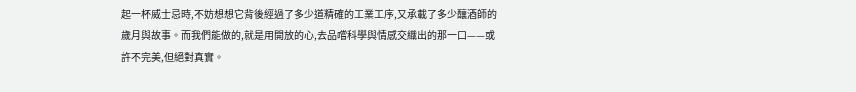起一杯威士忌時,不妨想想它背後經過了多少道精確的工業工序,又承載了多少釀酒師的歲月與故事。而我們能做的,就是用開放的心,去品嚐科學與情感交織出的那一口——或許不完美,但絕對真實。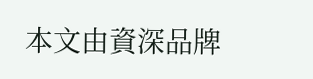本文由資深品牌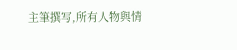主筆撰写,所有人物與情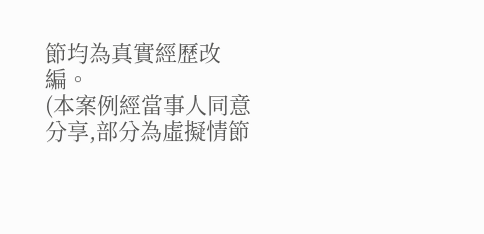節均為真實經歷改編。
(本案例經當事人同意分享,部分為虛擬情節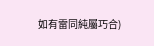如有雷同純屬巧合)